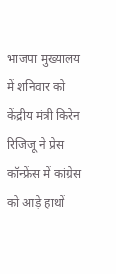भाजपा मुख्यालय में शनिवार को केंद्रीय मंत्री किरेन रिजिजू ने प्रेस कॉन्फ्रेंस में कांग्रेस को आड़े हाथों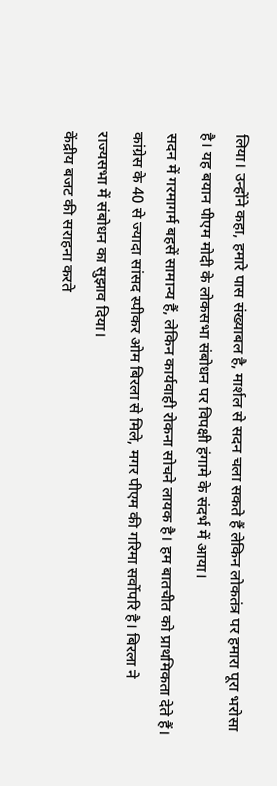लिया। उन्होंने कहा, हमारे पास संख्याबल है, मार्शल से सदन चला सकते हैं लेकिन लोकतंत्र पर हमारा पूरा भरोसा है। यह बयान पीएम मोदी के लोकसभा संबोधन पर विपक्षी हंगामे के संदर्भ में आया।
सदन में गरमागर्म बहसें सामान्य हैं, लेकिन कार्यवाही रोकना सोचने लायक है। हम बातचीत को प्राथमिकता देते हैं। कांग्रेस के 40 से ज्यादा सांसद स्पीकर ओम बिरला से मिले, मगर पीएम की गरिमा सर्वोपरि है। बिरला ने राज्यसभा में संबोधन का सुझाव दिया।
केंद्रीय बजट की सराहना करते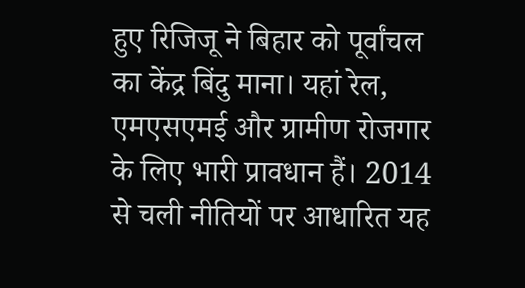हुए रिजिजू ने बिहार को पूर्वांचल का केंद्र बिंदु माना। यहां रेल, एमएसएमई और ग्रामीण रोजगार के लिए भारी प्रावधान हैं। 2014 से चली नीतियों पर आधारित यह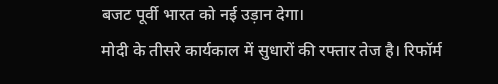बजट पूर्वी भारत को नई उड़ान देगा।
मोदी के तीसरे कार्यकाल में सुधारों की रफ्तार तेज है। रिफॉर्म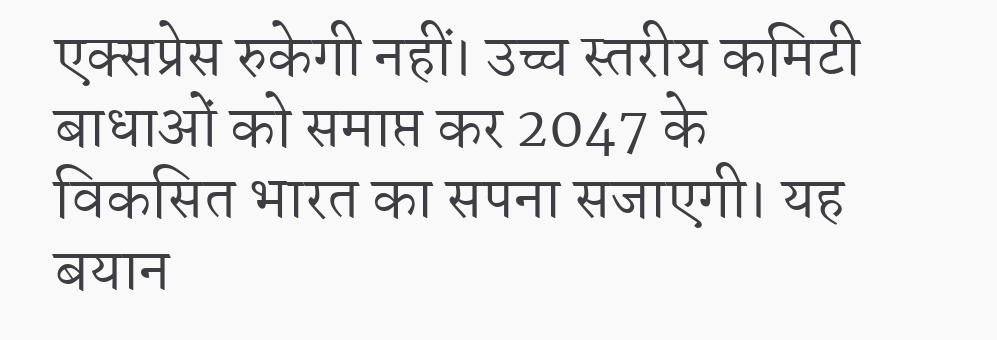एक्सप्रेस रुकेगी नहीं। उच्च स्तरीय कमिटी बाधाओं को समाप्त कर 2047 के विकसित भारत का सपना सजाएगी। यह बयान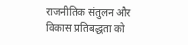राजनीतिक संतुलन और विकास प्रतिबद्धता को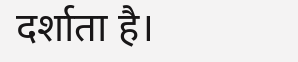दर्शाता है।